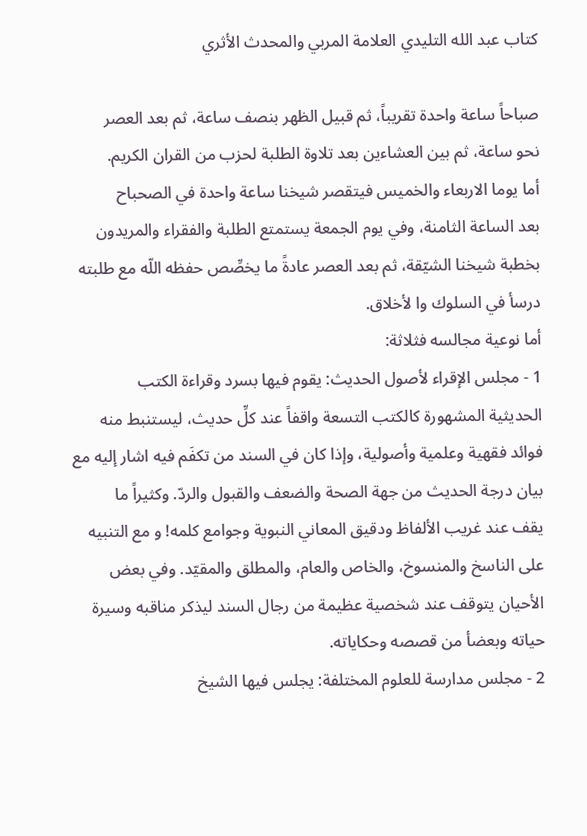كتاب عبد الله التليدي العلامة المربي والمحدث الأثري

صباحاً ساعة واحدة تقريباً، ثم قبيل الظهر بنصف ساعة، ثم بعد العصر
نحو ساعة، ثم بين العشاءين بعد تلاوة الطلبة لحزب من القران الكريم.
أما يوما الاربعاء والخميس فيتقصر شيخنا ساعة واحدة في الصحباح
بعد الساعة الثامنة، وفي يوم الجمعة يستمتع الطلبة والفقراء والمريدون
بخطبة شيخنا الشيّقة، ثم بعد العصر عادةً ما يخصِّص حفظه اللّه مع طلبته
درسأ في السلوك وا لأخلاق.
أما نوعية مجالسه فثلاثة:
1 - مجلس الإقراء لأصول الحديث: يقوم فيها بسرد وقراءة الكتب
الحديثية المشهورة كالكتب التسعة واقفاً عند كلِّ حديث، ليستنبط منه
فوائد فقهية وعلمية وأصولية، وإذا كان في السند من تكفَم فيه اشار إليه مع
بيان درجة الحديث من جهة الصحة والضعف والقبول والردّ. وكثيراً ما
يقف عند غريب الألفاظ ودقيق المعاني النبوية وجوامع كلمه! و مع التنبيه
على الناسخ والمنسوخ، والخاص والعام، والمطلق والمقيّد. وفي بعض
الأحيان يتوقف عند شخصية عظيمة من رجال السند ليذكر مناقبه وسيرة
حياته وبعضأ من قصصه وحكاياته.
2 - مجلس مدارسة للعلوم المختلفة: يجلس فيها الشيخ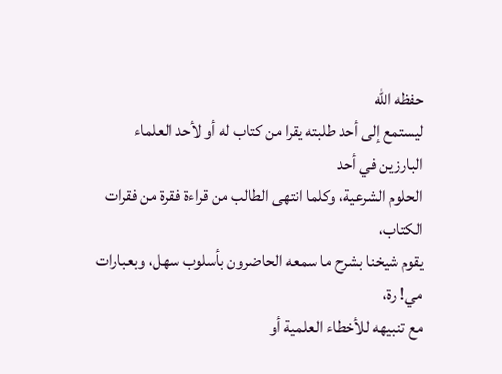حفظه اللّه
ليستمع إلى أحد طلبته يقرا من كتاب له أو لأحد العلماء البارزين في أحد
الحلوم الشرعية، وكلما انتهى الطالب من قراءة فقرة من فقرات الكتاب،
يقوم شيخنا بشرح ما سمعه الحاضرون بأسلوب سهل، وبعبارات مي! رة،
مع تنبيهه للأخطاء العلمية أو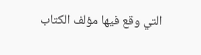التي وقع فيها مؤلف الكتاب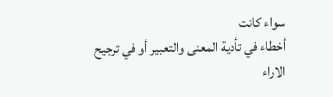سواء كانت
أخطاء في تأدية المعنى والتعبير أو في ترجيح الاراء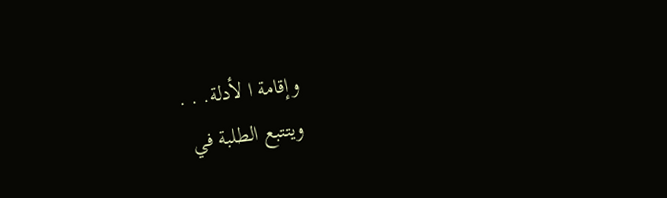وإقامة ا لأدلة. . .
ويتتبع الطلبة في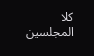كلا المجلسين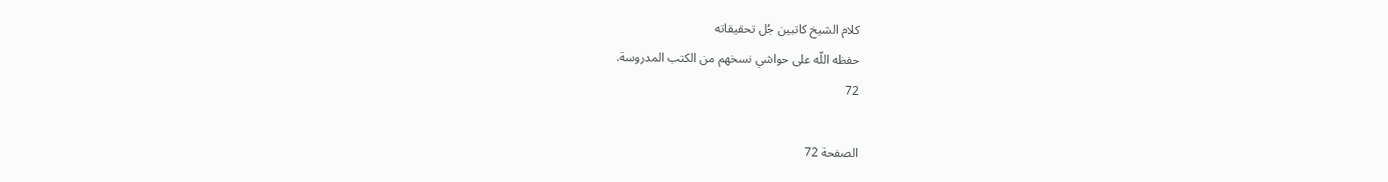كلام الشيخ كاتبين جُل تحقيقاته
حفظه اللّه على حواشي نسخهم من الكتب المدروسة.
72

الصفحة 72